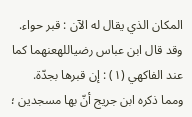المكان الذي يقال له الآن : قبر حواء. وقد قال ابن عباس رضياللهعنهما كما عند الفاكهي (١) : إن قبرها بجدّة.
ومما ذكره ابن جريج أنّ بها مسجدين ؛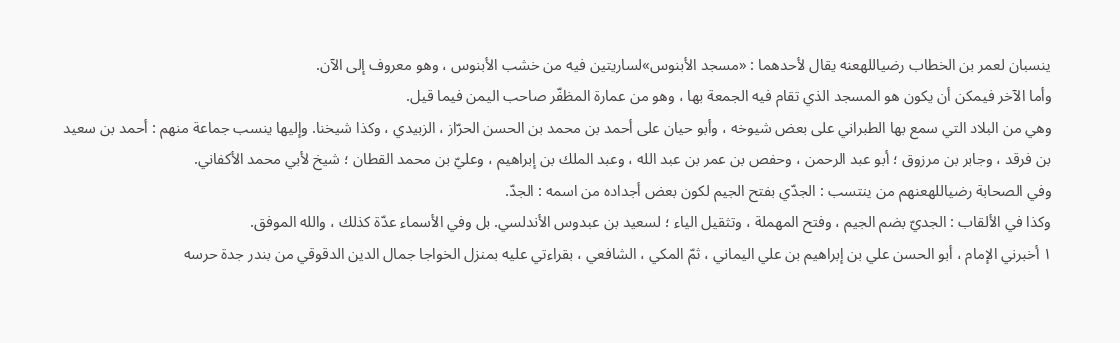ينسبان لعمر بن الخطاب رضياللهعنه يقال لأحدهما : «مسجد الأبنوس»لساريتين فيه من خشب الأبنوس ، وهو معروف إلى الآن.
وأما الآخر فيمكن أن يكون هو المسجد الذي تقام فيه الجمعة بها ، وهو من عمارة المظفّر صاحب اليمن فيما قيل.
وهي من البلاد التي سمع بها الطبراني على بعض شيوخه ، وأبو حيان على أحمد بن محمد بن الحسن الحرّاز ، الزبيدي ، وكذا شيخنا. وإليها ينسب جماعة منهم : أحمد بن سعيد بن فرقد ، وجابر بن مرزوق ؛ أبو عبد الرحمن ، وحفص بن عمر بن عبد الله ، وعبد الملك بن إبراهيم ، وعليّ بن محمد القطان ؛ شيخ لأبي محمد الأكفاني.
وفي الصحابة رضياللهعنهم من ينتسب : الجدّي بفتح الجيم لكون بعض أجداده من اسمه : الجدّ.
وكذا في الألقاب : الجديّ بضم الجيم ، وفتح المهملة ، وتثقيل الياء ؛ لسعيد بن عبدوس الأندلسي. بل وفي الأسماء عدّة كذلك ، والله الموفق.
١ أخبرني الإمام ، أبو الحسن علي بن إبراهيم بن علي اليماني ، ثمّ المكي ، الشافعي ، بقراءتي عليه بمنزل الخواجا جمال الدين الدقوقي من بندر جدة حرسه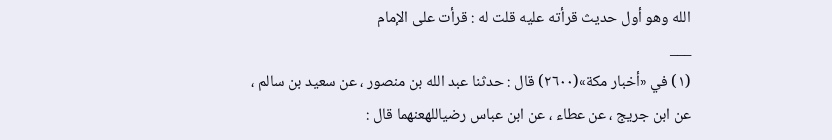الله وهو أول حديث قرأته عليه قلت له : قرأت على الإمام
___
(١) في «أخبار مكة»(٢٦٠٠) قال : حدثنا عبد الله بن منصور ، عن سعيد بن سالم ، عن ابن جريج ، عن عطاء ، عن ابن عباس رضياللهعنهما قال :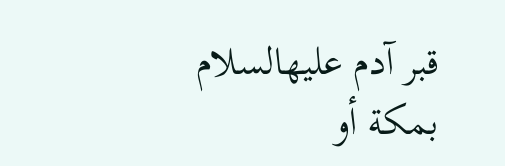قبر آدم عليهالسلام بمكة أو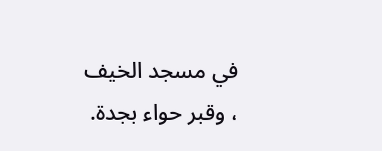في مسجد الخيف ، وقبر حواء بجدة.